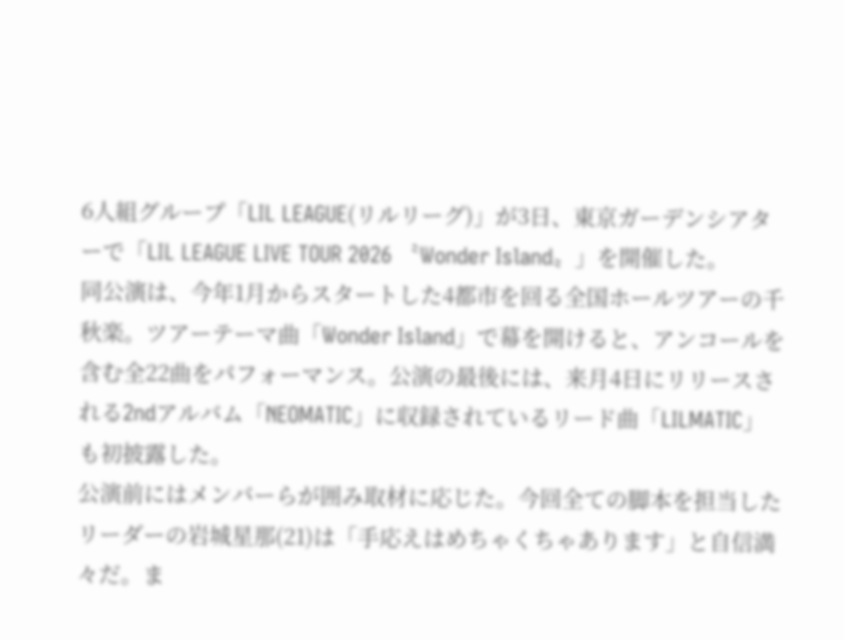6人組グループ「LIL LEAGUE(リルリーグ)」が3日、東京ガーデンシアターで「LIL LEAGUE LIVE TOUR 2026 〝Wonder Island〟」を開催した。
同公演は、今年1月からスタートした4都市を回る全国ホールツアーの千秋楽。ツアーテーマ曲「Wonder Island」で幕を開けると、アンコールを含む全22曲をパフォーマンス。公演の最後には、来月4日にリリースされる2ndアルバム「NEOMATIC」に収録されているリード曲「LILMATIC」も初披露した。
公演前にはメンバーらが囲み取材に応じた。今回全ての脚本を担当したリーダーの岩城星那(21)は「手応えはめちゃくちゃあります」と自信満々だ。ま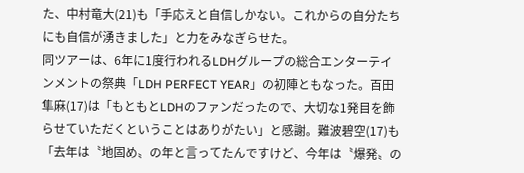た、中村竜大(21)も「手応えと自信しかない。これからの自分たちにも自信が湧きました」と力をみなぎらせた。
同ツアーは、6年に1度行われるLDHグループの総合エンターテインメントの祭典「LDH PERFECT YEAR」の初陣ともなった。百田隼麻(17)は「もともとLDHのファンだったので、大切な1発目を飾らせていただくということはありがたい」と感謝。難波碧空(17)も「去年は〝地固め〟の年と言ってたんですけど、今年は〝爆発〟の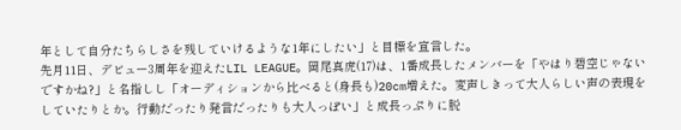年として自分たちらしさを残していけるような1年にしたい」と目標を宣言した。
先月11日、デビュー3周年を迎えたLIL LEAGUE。岡尾真虎(17)は、1番成長したメンバーを「やはり碧空じゃないですかね?」と名指しし「オーディションから比べると(身長も)20cm増えた。変声しきって大人らしい声の表現をしていたりとか。行動だったり発言だったりも大人っぽい」と成長っぷりに脱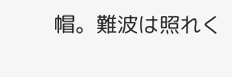帽。難波は照れく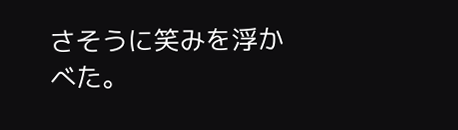さそうに笑みを浮かべた。